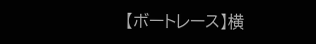【ボートレース】横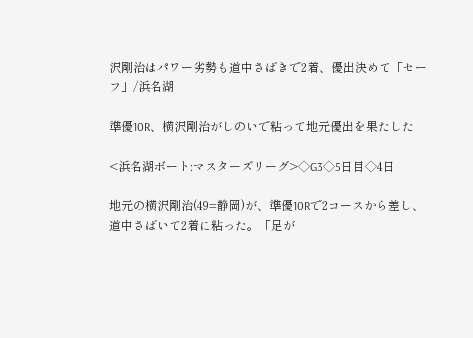沢剛治はパワー劣勢も道中さばきで2着、優出決めて「セーフ」/浜名湖

準優10R、横沢剛治がしのいで粘って地元優出を果たした

<浜名湖ボート:マスターズリーグ>◇G3◇5日目◇4日

地元の横沢剛治(49=静岡)が、準優10Rで2コースから差し、道中さばいて2着に粘った。「足が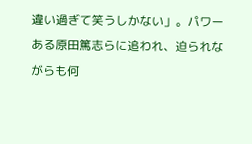違い過ぎて笑うしかない」。パワーある原田篤志らに追われ、迫られながらも何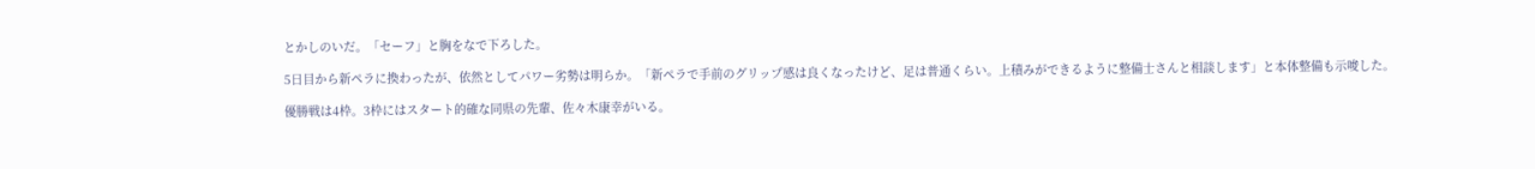とかしのいだ。「セーフ」と胸をなで下ろした。

5日目から新ペラに換わったが、依然としてパワー劣勢は明らか。「新ペラで手前のグリップ感は良くなったけど、足は普通くらい。上積みができるように整備士さんと相談します」と本体整備も示唆した。

優勝戦は4枠。3枠にはスタート的確な同県の先輩、佐々木康幸がいる。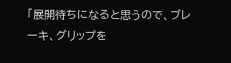「展開待ちになると思うので、ブレーキ、グリップを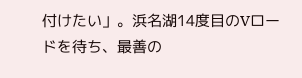付けたい」。浜名湖14度目のVロードを待ち、最善の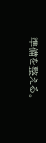準備を整える。